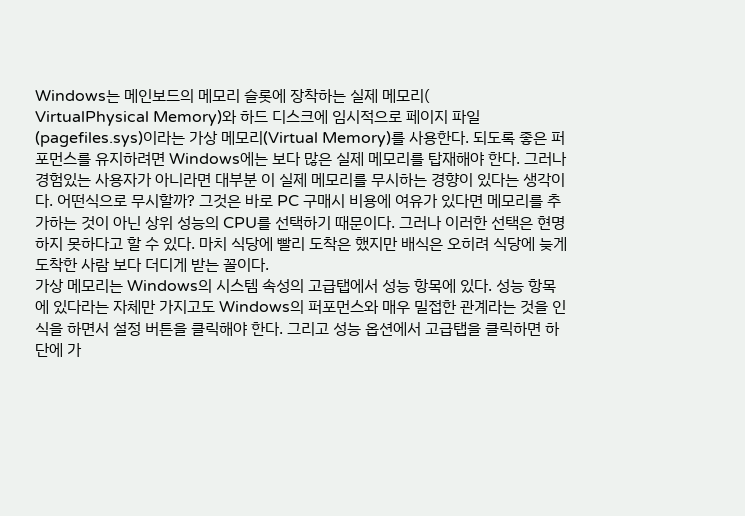Windows는 메인보드의 메모리 슬롯에 장착하는 실제 메모리(
VirtualPhysical Memory)와 하드 디스크에 임시적으로 페이지 파일(pagefiles.sys)이라는 가상 메모리(Virtual Memory)를 사용한다. 되도록 좋은 퍼포먼스를 유지하려면 Windows에는 보다 많은 실제 메모리를 탑재해야 한다. 그러나 경험있는 사용자가 아니라면 대부분 이 실제 메모리를 무시하는 경향이 있다는 생각이다. 어떤식으로 무시할까? 그것은 바로 PC 구매시 비용에 여유가 있다면 메모리를 추가하는 것이 아닌 상위 성능의 CPU를 선택하기 때문이다. 그러나 이러한 선택은 현명하지 못하다고 할 수 있다. 마치 식당에 빨리 도착은 했지만 배식은 오히려 식당에 늦게 도착한 사람 보다 더디게 받는 꼴이다.
가상 메모리는 Windows의 시스템 속성의 고급탭에서 성능 항목에 있다. 성능 항목에 있다라는 자체만 가지고도 Windows의 퍼포먼스와 매우 밀접한 관계라는 것을 인식을 하면서 설정 버튼을 클릭해야 한다. 그리고 성능 옵션에서 고급탭을 클릭하면 하단에 가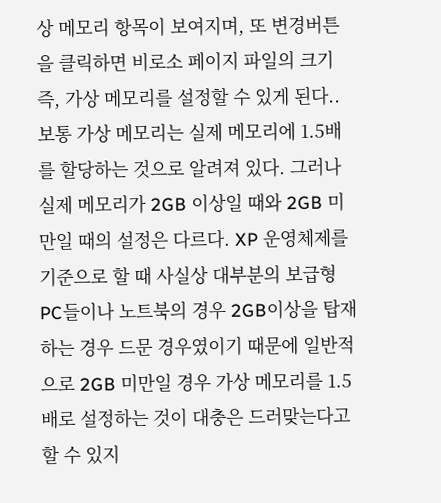상 메모리 항목이 보여지며, 또 변경버튼을 클릭하면 비로소 페이지 파일의 크기 즉, 가상 메모리를 설정할 수 있게 된다..
보통 가상 메모리는 실제 메모리에 1.5배를 할당하는 것으로 알려져 있다. 그러나 실제 메모리가 2GB 이상일 때와 2GB 미만일 때의 설정은 다르다. XP 운영체제를 기준으로 할 때 사실상 대부분의 보급형 PC들이나 노트북의 경우 2GB이상을 탑재하는 경우 드문 경우였이기 때문에 일반적으로 2GB 미만일 경우 가상 메모리를 1.5배로 설정하는 것이 대충은 드러맞는다고 할 수 있지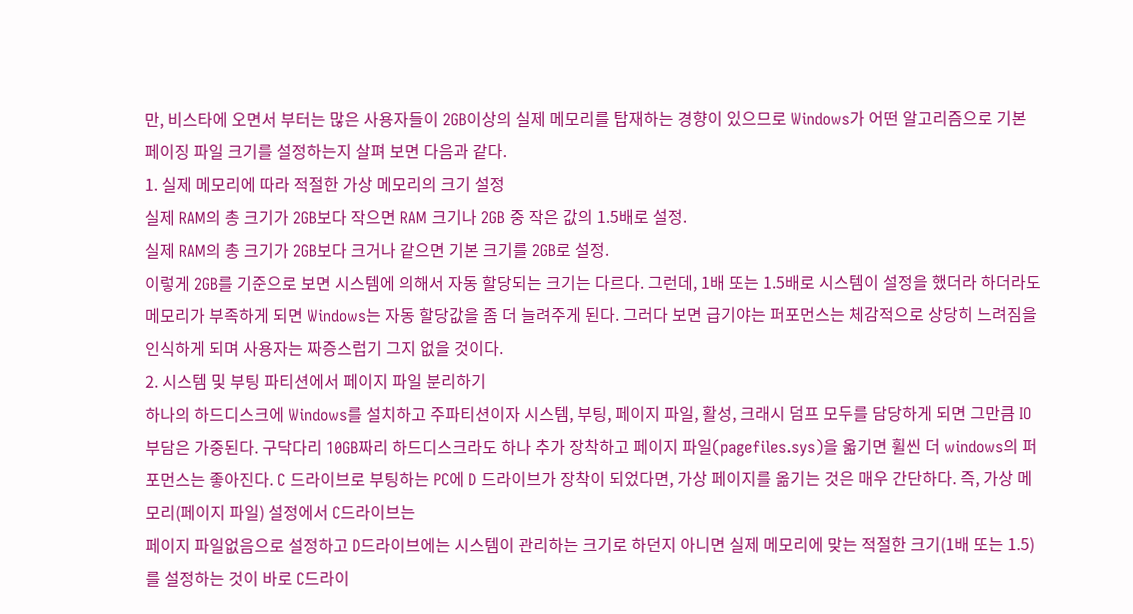만, 비스타에 오면서 부터는 많은 사용자들이 2GB이상의 실제 메모리를 탑재하는 경향이 있으므로 Windows가 어떤 알고리즘으로 기본 페이징 파일 크기를 설정하는지 살펴 보면 다음과 같다.
1. 실제 메모리에 따라 적절한 가상 메모리의 크기 설정
실제 RAM의 총 크기가 2GB보다 작으면 RAM 크기나 2GB 중 작은 값의 1.5배로 설정.
실제 RAM의 총 크기가 2GB보다 크거나 같으면 기본 크기를 2GB로 설정.
이렇게 2GB를 기준으로 보면 시스템에 의해서 자동 할당되는 크기는 다르다. 그런데, 1배 또는 1.5배로 시스템이 설정을 했더라 하더라도 메모리가 부족하게 되면 Windows는 자동 할당값을 좀 더 늘려주게 된다. 그러다 보면 급기야는 퍼포먼스는 체감적으로 상당히 느려짐을 인식하게 되며 사용자는 짜증스럽기 그지 없을 것이다.
2. 시스템 및 부팅 파티션에서 페이지 파일 분리하기
하나의 하드디스크에 Windows를 설치하고 주파티션이자 시스템, 부팅, 페이지 파일, 활성, 크래시 덤프 모두를 담당하게 되면 그만큼 IO부담은 가중된다. 구닥다리 10GB짜리 하드디스크라도 하나 추가 장착하고 페이지 파일(pagefiles.sys)을 옯기면 휠씬 더 windows의 퍼포먼스는 좋아진다. C 드라이브로 부팅하는 PC에 D 드라이브가 장착이 되었다면, 가상 페이지를 옮기는 것은 매우 간단하다. 즉, 가상 메모리(페이지 파일) 설정에서 C드라이브는
페이지 파일없음으로 설정하고 D드라이브에는 시스템이 관리하는 크기로 하던지 아니면 실제 메모리에 맞는 적절한 크기(1배 또는 1.5)를 설정하는 것이 바로 C드라이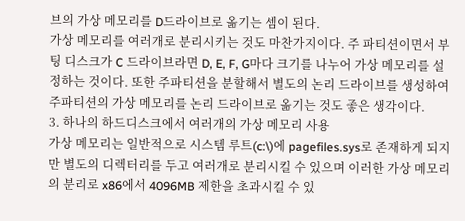브의 가상 메모리를 D드라이브로 옮기는 셈이 된다.
가상 메모리를 여러개로 분리시키는 것도 마찬가지이다. 주 파티션이면서 부팅 디스크가 C 드라이브라면 D, E, F, G마다 크기를 나누어 가상 메모리를 설정하는 것이다. 또한 주파티션을 분할해서 별도의 논리 드라이브를 생성하여 주파티션의 가상 메모리를 논리 드라이브로 옮기는 것도 좋은 생각이다.
3. 하나의 하드디스크에서 여러개의 가상 메모리 사용
가상 메모리는 일반적으로 시스템 루트(c:\)에 pagefiles.sys로 존재하게 되지만 별도의 디렉터리를 두고 여러개로 분리시킬 수 있으며 이러한 가상 메모리의 분리로 x86에서 4096MB 제한을 초과시킬 수 있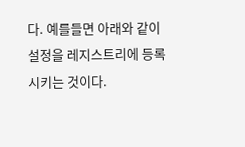다. 예를들면 아래와 같이 설정을 레지스트리에 등록시키는 것이다.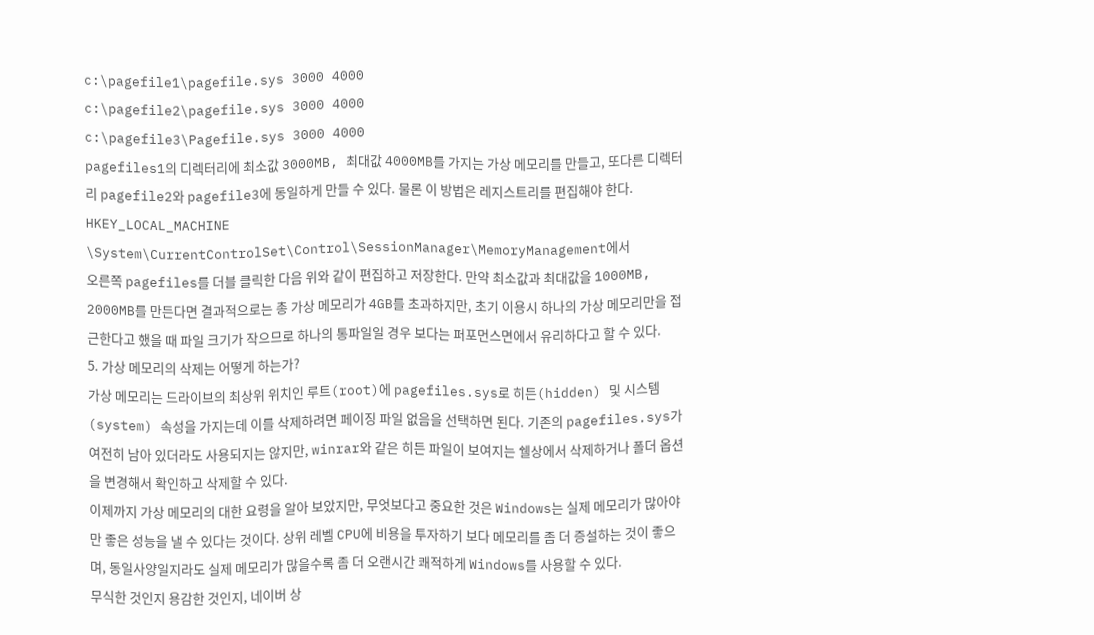c:\pagefile1\pagefile.sys 3000 4000
c:\pagefile2\pagefile.sys 3000 4000
c:\pagefile3\Pagefile.sys 3000 4000
pagefiles1의 디렉터리에 최소값 3000MB, 최대값 4000MB를 가지는 가상 메모리를 만들고, 또다른 디렉터리 pagefile2와 pagefile3에 동일하게 만들 수 있다. 물론 이 방법은 레지스트리를 편집해야 한다.
HKEY_LOCAL_MACHINE
\System\CurrentControlSet\Control\SessionManager\MemoryManagement에서
오른쪽 pagefiles를 더블 클릭한 다음 위와 같이 편집하고 저장한다. 만약 최소값과 최대값을 1000MB, 2000MB를 만든다면 결과적으로는 총 가상 메모리가 4GB를 초과하지만, 초기 이용시 하나의 가상 메모리만을 접근한다고 했을 때 파일 크기가 작으므로 하나의 통파일일 경우 보다는 퍼포먼스면에서 유리하다고 할 수 있다.
5. 가상 메모리의 삭제는 어떻게 하는가?
가상 메모리는 드라이브의 최상위 위치인 루트(root)에 pagefiles.sys로 히든(hidden) 및 시스템(system) 속성을 가지는데 이를 삭제하려면 페이징 파일 없음을 선택하면 된다. 기존의 pagefiles.sys가 여전히 남아 있더라도 사용되지는 않지만, winrar와 같은 히든 파일이 보여지는 쉘상에서 삭제하거나 폴더 옵션을 변경해서 확인하고 삭제할 수 있다.
이제까지 가상 메모리의 대한 요령을 알아 보았지만, 무엇보다고 중요한 것은 Windows는 실제 메모리가 많아야만 좋은 성능을 낼 수 있다는 것이다. 상위 레벨 CPU에 비용을 투자하기 보다 메모리를 좀 더 증설하는 것이 좋으며, 동일사양일지라도 실제 메모리가 많을수록 좀 더 오랜시간 쾌적하게 Windows를 사용할 수 있다.
무식한 것인지 용감한 것인지, 네이버 상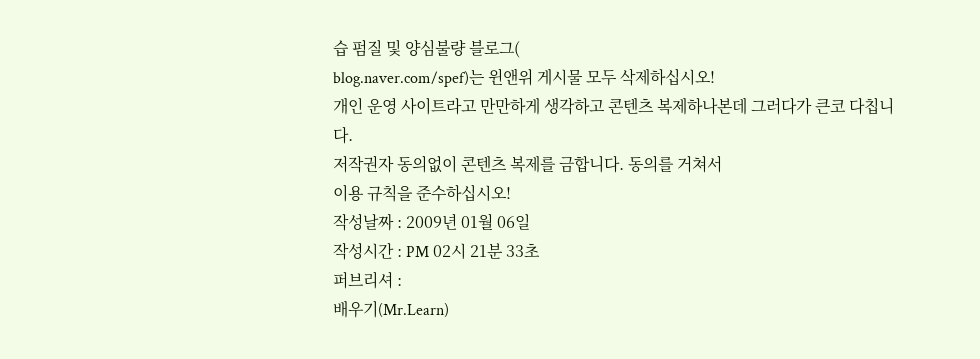습 펌질 및 양심불량 블로그(
blog.naver.com/spef)는 윈앤위 게시물 모두 삭제하십시오!
개인 운영 사이트라고 만만하게 생각하고 콘텐츠 복제하나본데 그러다가 큰코 다칩니다.
저작권자 동의없이 콘텐츠 복제를 금합니다. 동의를 거쳐서
이용 규칙을 준수하십시오!
작성날짜 : 2009년 01월 06일
작성시간 : PM 02시 21분 33초
퍼브리셔 :
배우기(Mr.Learn)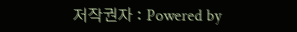저작권자 : Powered by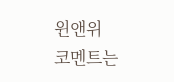윈앤위
코멘트는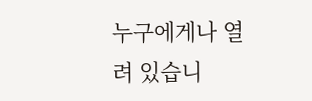누구에게나 열려 있습니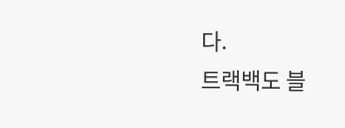다.
트랙백도 블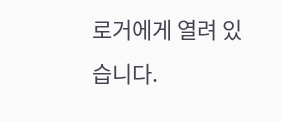로거에게 열려 있습니다.